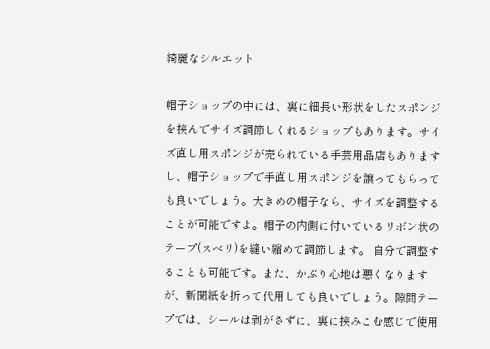綺麗なシルエット

帽子ショップの中には、裏に細長い形状をしたスポンジを挟んでサイズ調節しくれるショップもあります。サイズ直し用スポンジが売られている手芸用品店もありますし、帽子ショップで手直し用スポンジを譲ってもらっても良いでしょう。大きめの帽子なら、サイズを調整することが可能ですよ。帽子の内側に付いているリボン状のテープ(スベリ)を縫い縮めて調節します。 自分で調整することも可能です。また、かぶり心地は悪くなりますが、新聞紙を折って代用しても良いでしょう。隙間テープでは、シールは剥がさずに、裏に挟みこむ感じで使用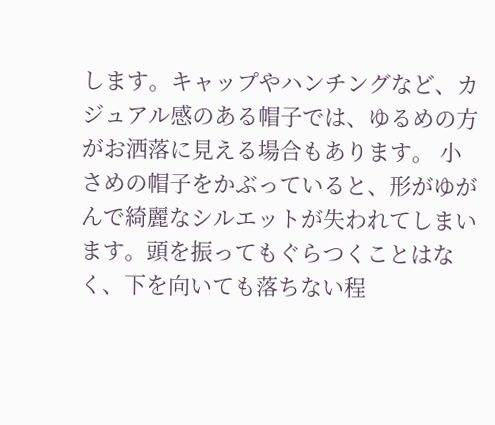します。キャップやハンチングなど、カジュアル感のある帽子では、ゆるめの方がお洒落に見える場合もあります。 小さめの帽子をかぶっていると、形がゆがんで綺麗なシルエットが失われてしまいます。頭を振ってもぐらつくことはなく、下を向いても落ちない程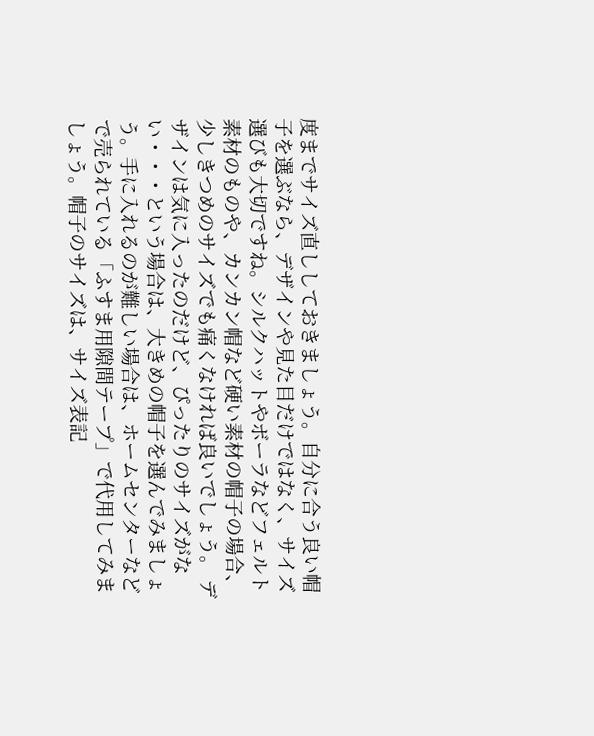度までサイズ直ししておきましょう。自分に合う良い帽子を選ぶなら、デザインや見た目だけではなく、サイズ選びも大切ですね。シルクハットやボーラなどフェルト素材のものや、カンカン帽など硬い素材の帽子の場合、少しきつめのサイズでも痛くなければ良いでしょう。 デザインは気に入ったのだけど、ぴったりのサイズがない・・・という場合は、大きめの帽子を選んでみましょう。手に入れるのが難しい場合は、ホームセンターなどで売られている「ふすま用隙間テープ」で代用してみましょう。帽子のサイズは、サイズ表記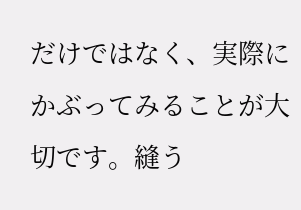だけではなく、実際にかぶってみることが大切です。縫う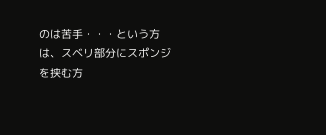のは苦手・・・という方は、スベリ部分にスポンジを挟む方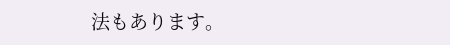法もあります。